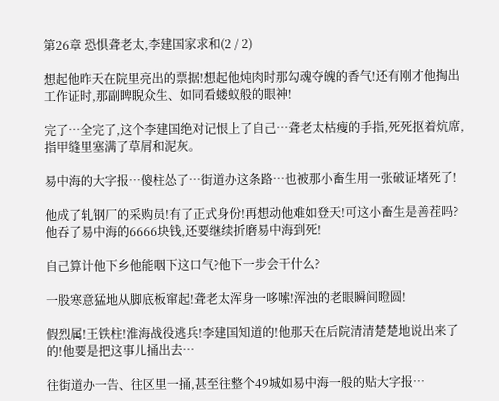第26章 恐惧聋老太,李建国家求和(2 / 2)

想起他昨天在院里亮出的票据!想起他炖肉时那勾魂夺魄的香气!还有刚才他掏出工作证时,那副睥睨众生、如同看蝼蚁般的眼神!

完了…全完了,这个李建国绝对记恨上了自己…聋老太枯瘦的手指,死死抠着炕席,指甲缝里塞满了草屑和泥灰。

易中海的大字报…傻柱怂了…街道办这条路…也被那小畜生用一张破证堵死了!

他成了轧钢厂的采购员!有了正式身份!再想动他难如登天!可这小畜生是善茬吗?他吞了易中海的6666块钱,还要继续折磨易中海到死!

自己算计他下乡他能咽下这口气?他下一步会干什么?

一股寒意猛地从脚底板窜起!聋老太浑身一哆嗦!浑浊的老眼瞬间瞪圆!

假烈属!王铁柱!淮海战役逃兵!李建国知道的!他那天在后院清清楚楚地说出来了的!他要是把这事儿捅出去…

往街道办一告、往区里一捅,甚至往整个49城如易中海一般的贴大字报…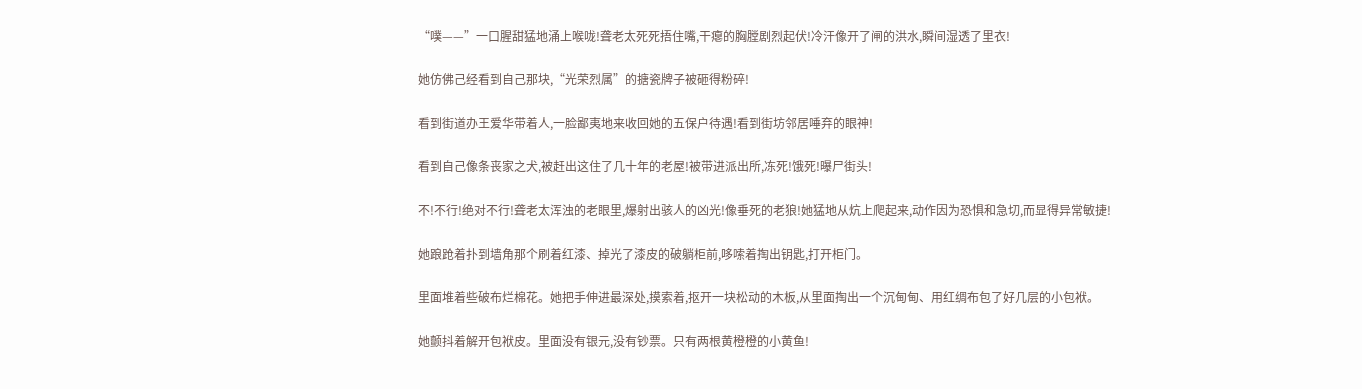“噗——”一口腥甜猛地涌上喉咙!聋老太死死捂住嘴,干瘪的胸膛剧烈起伏!冷汗像开了闸的洪水,瞬间湿透了里衣!

她仿佛己经看到自己那块,“光荣烈属”的搪瓷牌子被砸得粉碎!

看到街道办王爱华带着人,一脸鄙夷地来收回她的五保户待遇!看到街坊邻居唾弃的眼神!

看到自己像条丧家之犬,被赶出这住了几十年的老屋!被带进派出所,冻死!饿死!曝尸街头!

不!不行!绝对不行!聋老太浑浊的老眼里,爆射出骇人的凶光!像垂死的老狼!她猛地从炕上爬起来,动作因为恐惧和急切,而显得异常敏捷!

她踉跄着扑到墙角那个刷着红漆、掉光了漆皮的破躺柜前,哆嗦着掏出钥匙,打开柜门。

里面堆着些破布烂棉花。她把手伸进最深处,摸索着,抠开一块松动的木板,从里面掏出一个沉甸甸、用红绸布包了好几层的小包袱。

她颤抖着解开包袱皮。里面没有银元,没有钞票。只有两根黄橙橙的小黄鱼!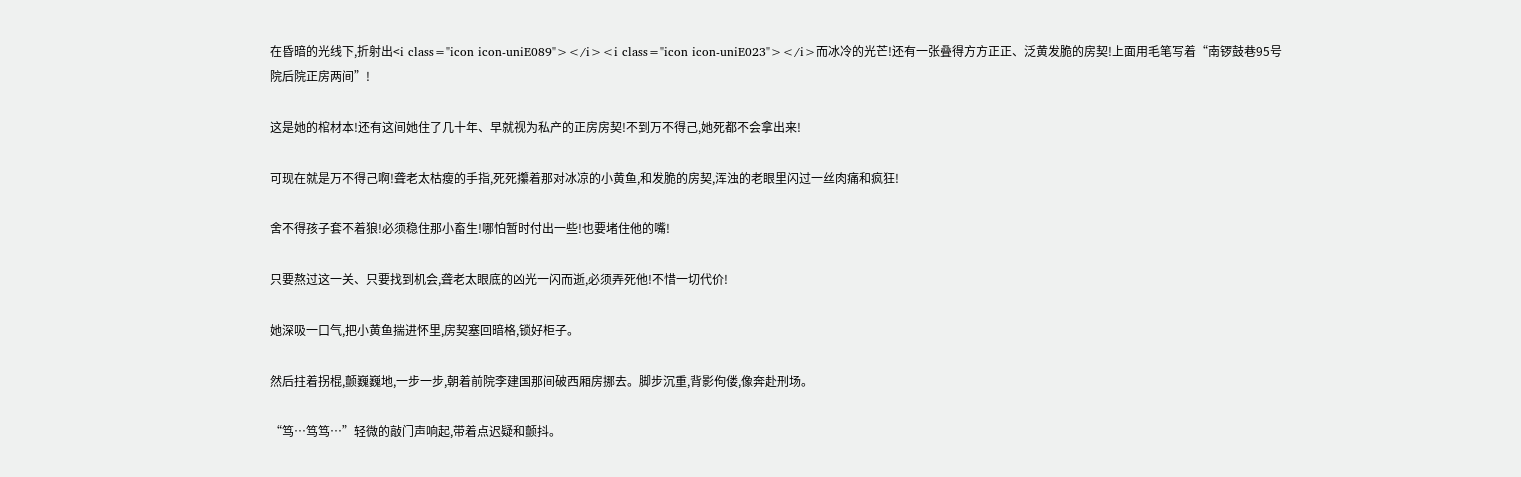在昏暗的光线下,折射出<i class="icon icon-uniE089"></i><i class="icon icon-uniE023"></i>而冰冷的光芒!还有一张叠得方方正正、泛黄发脆的房契!上面用毛笔写着“南锣鼓巷95号院后院正房两间”!

这是她的棺材本!还有这间她住了几十年、早就视为私产的正房房契!不到万不得己,她死都不会拿出来!

可现在就是万不得己啊!聋老太枯瘦的手指,死死攥着那对冰凉的小黄鱼,和发脆的房契,浑浊的老眼里闪过一丝肉痛和疯狂!

舍不得孩子套不着狼!必须稳住那小畜生!哪怕暂时付出一些!也要堵住他的嘴!

只要熬过这一关、只要找到机会,聋老太眼底的凶光一闪而逝,必须弄死他!不惜一切代价!

她深吸一口气,把小黄鱼揣进怀里,房契塞回暗格,锁好柜子。

然后拄着拐棍,颤巍巍地,一步一步,朝着前院李建国那间破西厢房挪去。脚步沉重,背影佝偻,像奔赴刑场。

“笃…笃笃…”轻微的敲门声响起,带着点迟疑和颤抖。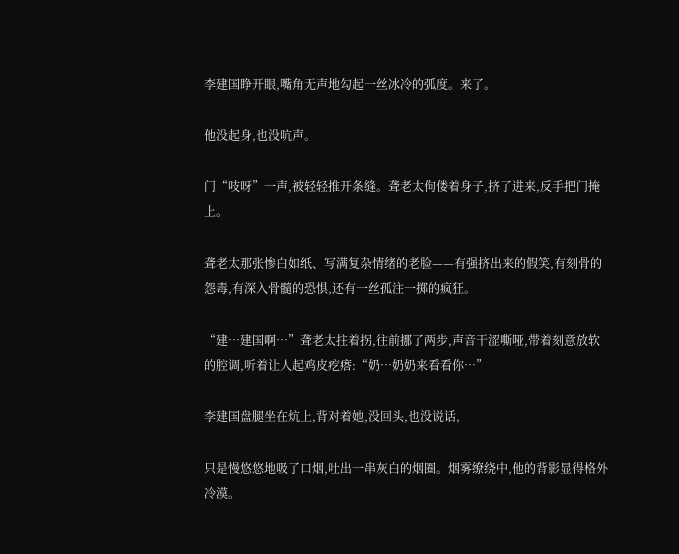李建国睁开眼,嘴角无声地勾起一丝冰冷的弧度。来了。

他没起身,也没吭声。

门“吱呀”一声,被轻轻推开条缝。聋老太佝偻着身子,挤了进来,反手把门掩上。

聋老太那张惨白如纸、写满复杂情绪的老脸——有强挤出来的假笑,有刻骨的怨毒,有深入骨髓的恐惧,还有一丝孤注一掷的疯狂。

“建…建国啊…”聋老太拄着拐,往前挪了两步,声音干涩嘶哑,带着刻意放软的腔调,听着让人起鸡皮疙瘩:“奶…奶奶来看看你…”

李建国盘腿坐在炕上,背对着她,没回头,也没说话,

只是慢悠悠地吸了口烟,吐出一串灰白的烟圈。烟雾缭绕中,他的背影显得格外冷漠。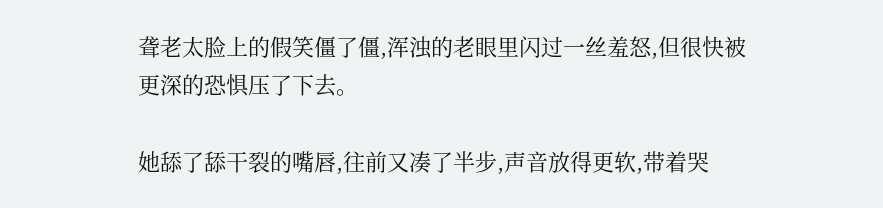聋老太脸上的假笑僵了僵,浑浊的老眼里闪过一丝羞怒,但很快被更深的恐惧压了下去。

她舔了舔干裂的嘴唇,往前又凑了半步,声音放得更软,带着哭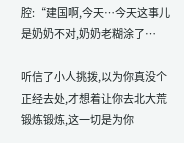腔:“建国啊,今天…今天这事儿是奶奶不对,奶奶老糊涂了…

听信了小人挑拨,以为你真没个正经去处,才想着让你去北大荒锻炼锻炼,这一切是为你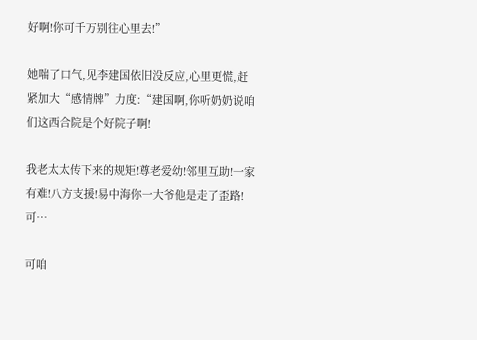好啊!你可千万别往心里去!”

她喘了口气,见李建国依旧没反应,心里更慌,赶紧加大“感情牌”力度:“建国啊,你听奶奶说咱们这西合院是个好院子啊!

我老太太传下来的规矩!尊老爱幼!邻里互助!一家有难!八方支援!易中海你一大爷他是走了歪路!可…

可咱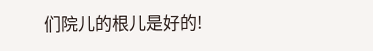们院儿的根儿是好的!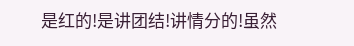是红的!是讲团结!讲情分的!虽然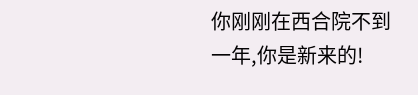你刚刚在西合院不到一年,你是新来的!